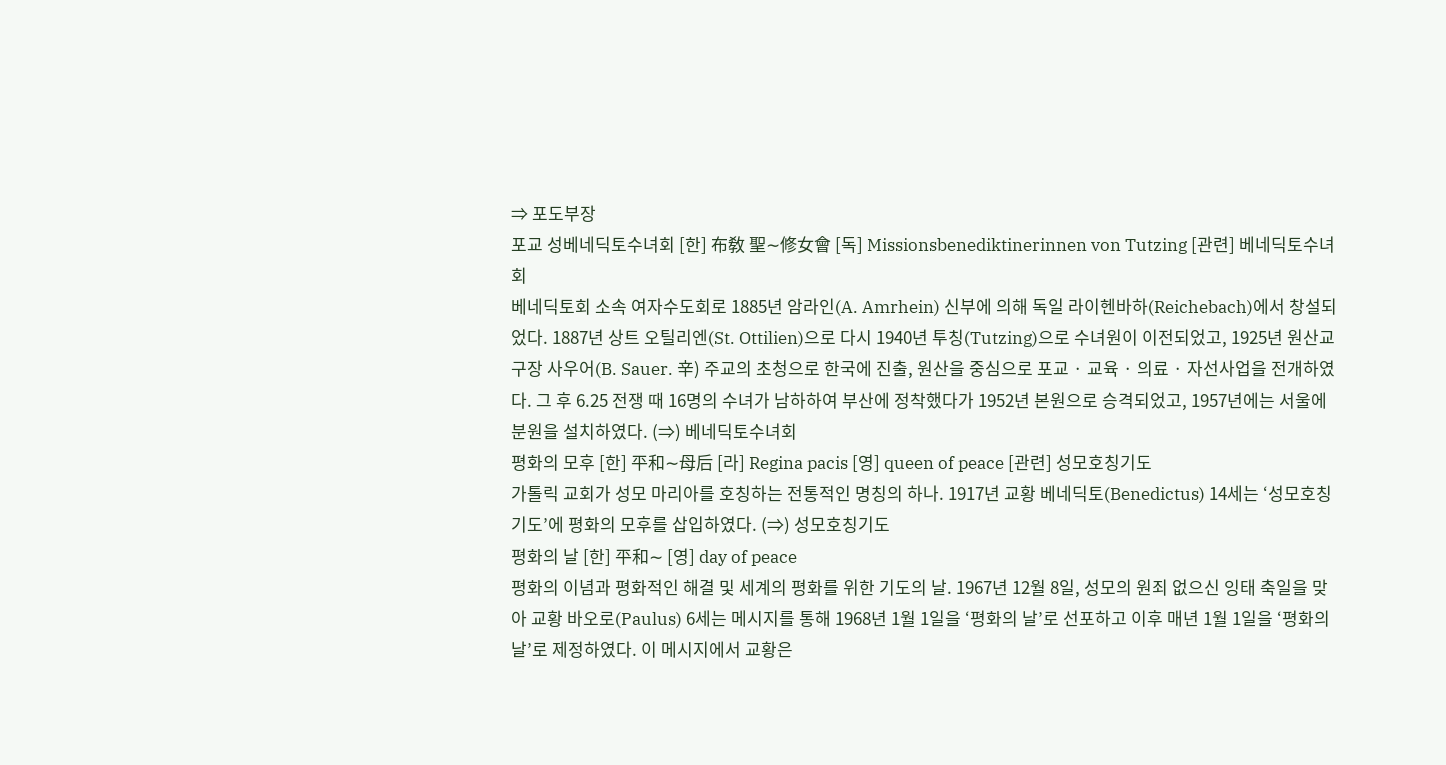⇒ 포도부장
포교 성베네딕토수녀회 [한] 布敎 聖∼修女會 [독] Missionsbenediktinerinnen von Tutzing [관련] 베네딕토수녀회
베네딕토회 소속 여자수도회로 1885년 암라인(A. Amrhein) 신부에 의해 독일 라이헨바하(Reichebach)에서 창설되었다. 1887년 상트 오틸리엔(St. Ottilien)으로 다시 1940년 투칭(Tutzing)으로 수녀원이 이전되었고, 1925년 원산교구장 사우어(B. Sauer. 辛) 주교의 초청으로 한국에 진출, 원산을 중심으로 포교 · 교육 · 의료 · 자선사업을 전개하였다. 그 후 6.25 전쟁 때 16명의 수녀가 남하하여 부산에 정착했다가 1952년 본원으로 승격되었고, 1957년에는 서울에 분원을 설치하였다. (⇒) 베네딕토수녀회
평화의 모후 [한] 平和∼母后 [라] Regina pacis [영] queen of peace [관련] 성모호칭기도
가톨릭 교회가 성모 마리아를 호칭하는 전통적인 명칭의 하나. 1917년 교황 베네딕토(Benedictus) 14세는 ‘성모호칭기도’에 평화의 모후를 삽입하였다. (⇒) 성모호칭기도
평화의 날 [한] 平和∼ [영] day of peace
평화의 이념과 평화적인 해결 및 세계의 평화를 위한 기도의 날. 1967년 12월 8일, 성모의 원죄 없으신 잉태 축일을 맞아 교황 바오로(Paulus) 6세는 메시지를 통해 1968년 1월 1일을 ‘평화의 날’로 선포하고 이후 매년 1월 1일을 ‘평화의 날’로 제정하였다. 이 메시지에서 교황은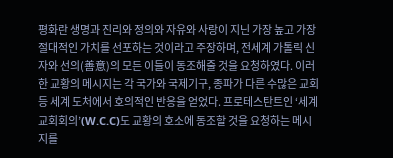평화란 생명과 진리와 정의와 자유와 사랑이 지닌 가장 높고 가장 절대적인 가치를 선포하는 것이라고 주장하며, 전세계 가톨릭 신자와 선의(善意)의 모든 이들이 동조해줄 것을 요청하였다. 이러한 교황의 메시지는 각 국가와 국제기구, 종파가 다른 수많은 교회 등 세계 도처에서 호의적인 반응을 얻었다. 프로테스탄트인 ‘세계교회회의’(W.C.C)도 교황의 호소에 동조할 것을 요청하는 메시지를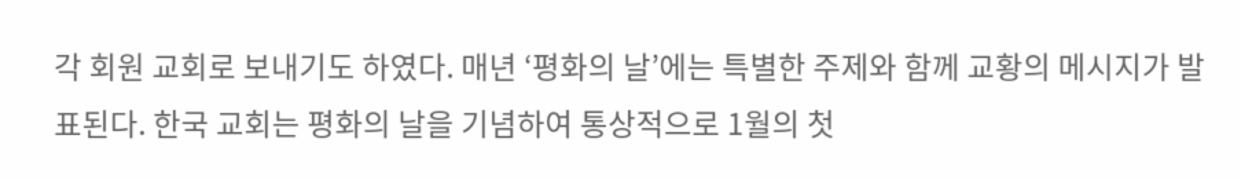각 회원 교회로 보내기도 하였다. 매년 ‘평화의 날’에는 특별한 주제와 함께 교황의 메시지가 발표된다. 한국 교회는 평화의 날을 기념하여 통상적으로 1월의 첫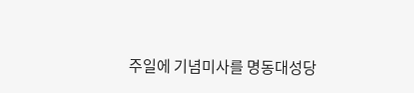주일에 기념미사를 명동대성당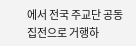에서 전국 주교단 공동집전으로 거행하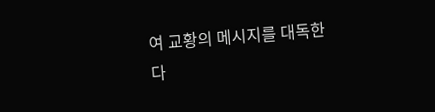여 교황의 메시지를 대독한다